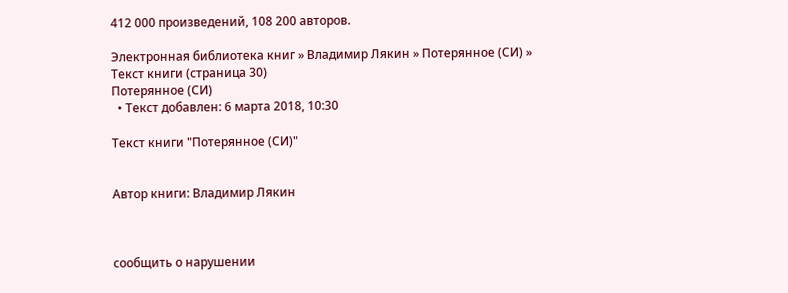412 000 произведений, 108 200 авторов.

Электронная библиотека книг » Владимир Лякин » Потерянное (СИ) » Текст книги (страница 30)
Потерянное (СИ)
  • Текст добавлен: 6 марта 2018, 10:30

Текст книги "Потерянное (СИ)"


Автор книги: Владимир Лякин



сообщить о нарушении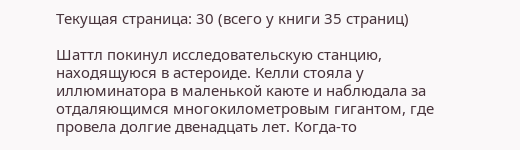Текущая страница: 30 (всего у книги 35 страниц)

Шаттл покинул исследовательскую станцию, находящуюся в астероиде. Келли стояла у иллюминатора в маленькой каюте и наблюдала за отдаляющимся многокилометровым гигантом, где провела долгие двенадцать лет. Когда-то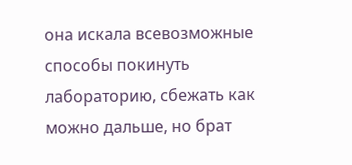она искала всевозможные способы покинуть лабораторию, сбежать как можно дальше, но брат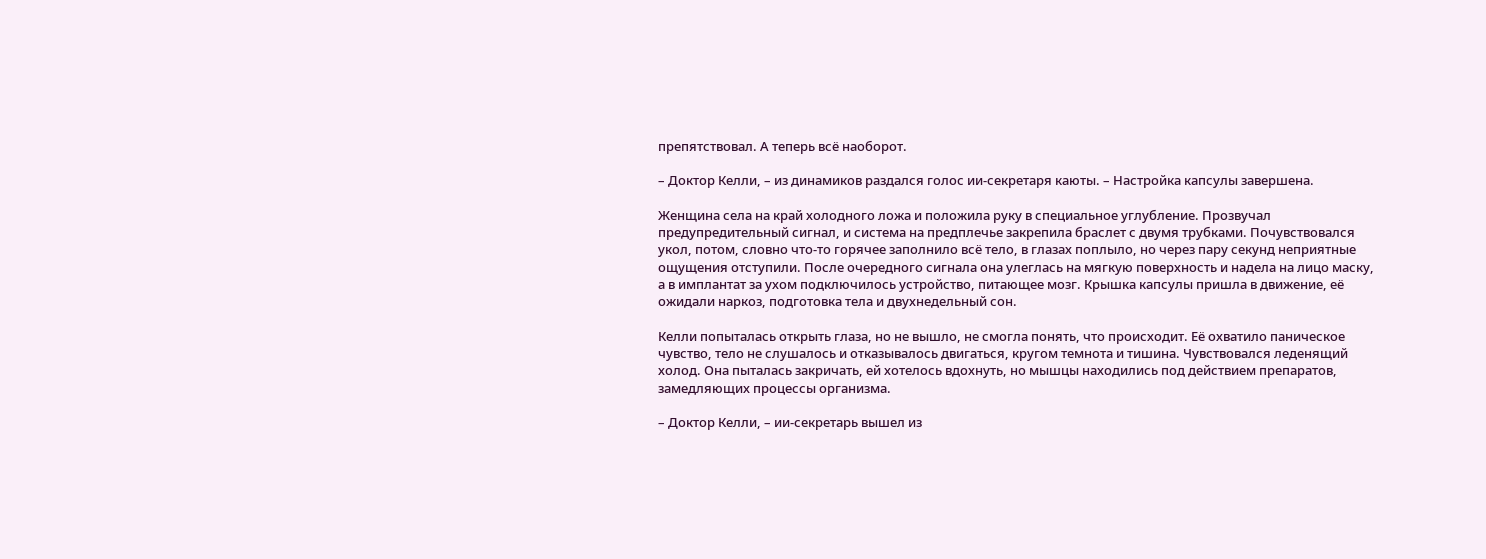препятствовал. А теперь всё наоборот.

– Доктор Келли, – из динамиков раздался голос ии-секретаря каюты. – Настройка капсулы завершена.

Женщина села на край холодного ложа и положила руку в специальное углубление. Прозвучал предупредительный сигнал, и система на предплечье закрепила браслет с двумя трубками. Почувствовался укол, потом, словно что-то горячее заполнило всё тело, в глазах поплыло, но через пару секунд неприятные ощущения отступили. После очередного сигнала она улеглась на мягкую поверхность и надела на лицо маску, а в имплантат за ухом подключилось устройство, питающее мозг. Крышка капсулы пришла в движение, её ожидали наркоз, подготовка тела и двухнедельный сон.

Келли попыталась открыть глаза, но не вышло, не смогла понять, что происходит. Её охватило паническое чувство, тело не слушалось и отказывалось двигаться, кругом темнота и тишина. Чувствовался леденящий холод. Она пыталась закричать, ей хотелось вдохнуть, но мышцы находились под действием препаратов, замедляющих процессы организма.

– Доктор Келли, – ии-секретарь вышел из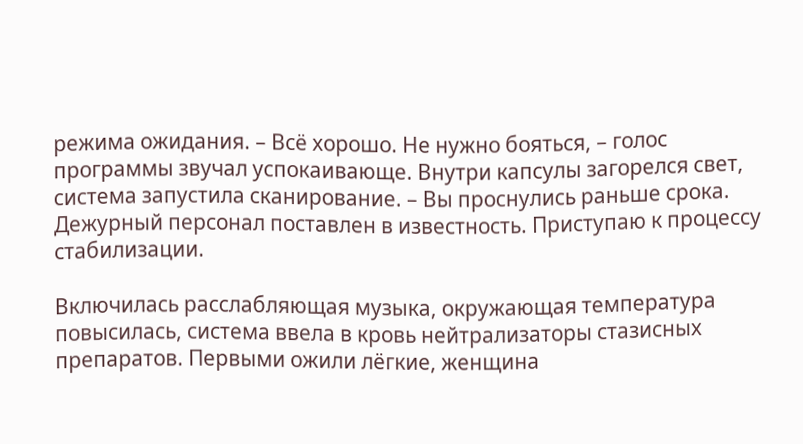режима ожидания. – Всё хорошо. Не нужно бояться, – голос программы звучал успокаивающе. Внутри капсулы загорелся свет, система запустила сканирование. – Вы проснулись раньше срока. Дежурный персонал поставлен в известность. Приступаю к процессу стабилизации.

Включилась расслабляющая музыка, окружающая температура повысилась, система ввела в кровь нейтрализаторы стазисных препаратов. Первыми ожили лёгкие, женщина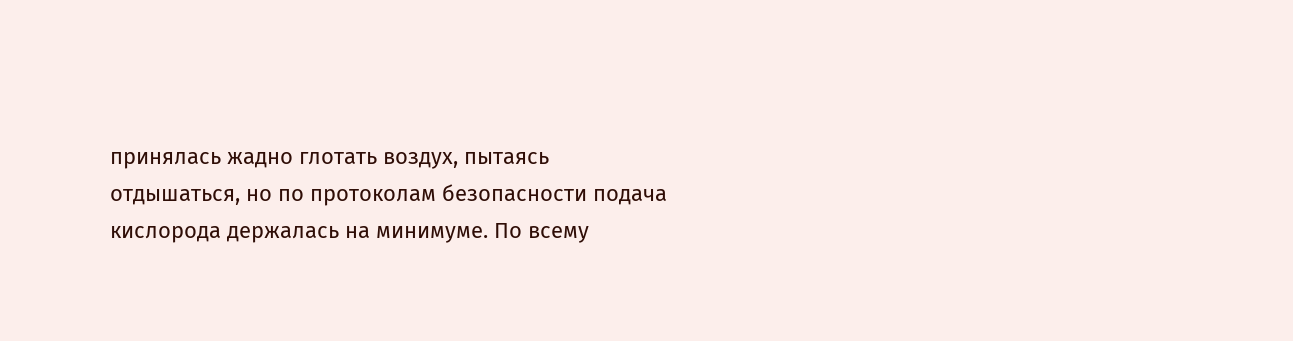принялась жадно глотать воздух, пытаясь отдышаться, но по протоколам безопасности подача кислорода держалась на минимуме. По всему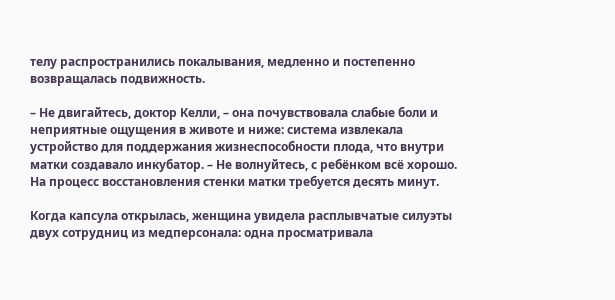телу распространились покалывания, медленно и постепенно возвращалась подвижность.

– Не двигайтесь, доктор Келли, – она почувствовала слабые боли и неприятные ощущения в животе и ниже: система извлекала устройство для поддержания жизнеспособности плода, что внутри матки создавало инкубатор. – Не волнуйтесь, с ребёнком всё хорошо. На процесс восстановления стенки матки требуется десять минут.

Когда капсула открылась, женщина увидела расплывчатые силуэты двух сотрудниц из медперсонала: одна просматривала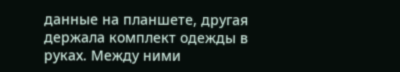данные на планшете, другая держала комплект одежды в руках. Между ними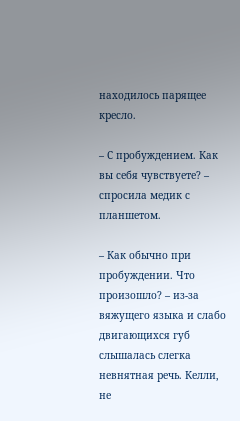находилось парящее кресло.

– С пробуждением. Как вы себя чувствуете? – спросила медик с планшетом.

– Как обычно при пробуждении. Что произошло? – из-за вяжущего языка и слабо двигающихся губ слышалась слегка невнятная речь. Келли, не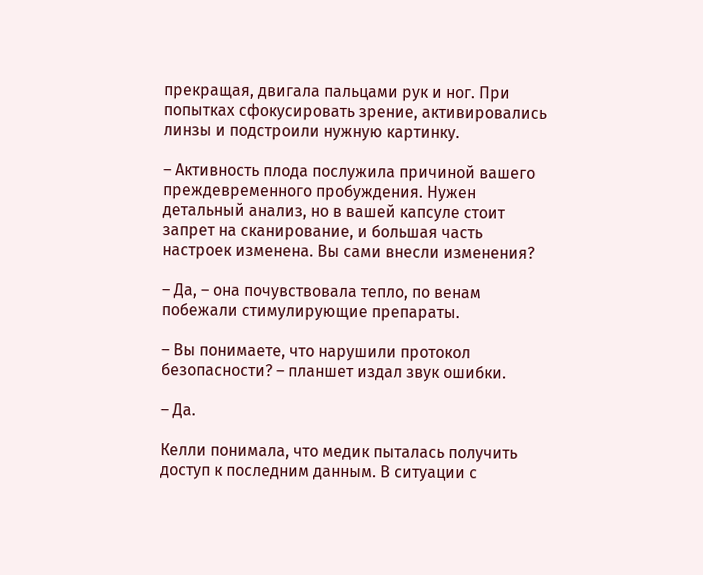прекращая, двигала пальцами рук и ног. При попытках сфокусировать зрение, активировались линзы и подстроили нужную картинку.

– Активность плода послужила причиной вашего преждевременного пробуждения. Нужен детальный анализ, но в вашей капсуле стоит запрет на сканирование, и большая часть настроек изменена. Вы сами внесли изменения?

– Да, – она почувствовала тепло, по венам побежали стимулирующие препараты.

– Вы понимаете, что нарушили протокол безопасности? – планшет издал звук ошибки.

– Да.

Келли понимала, что медик пыталась получить доступ к последним данным. В ситуации с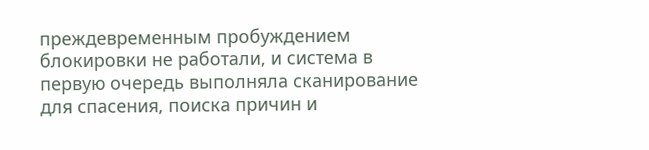преждевременным пробуждением блокировки не работали, и система в первую очередь выполняла сканирование для спасения, поиска причин и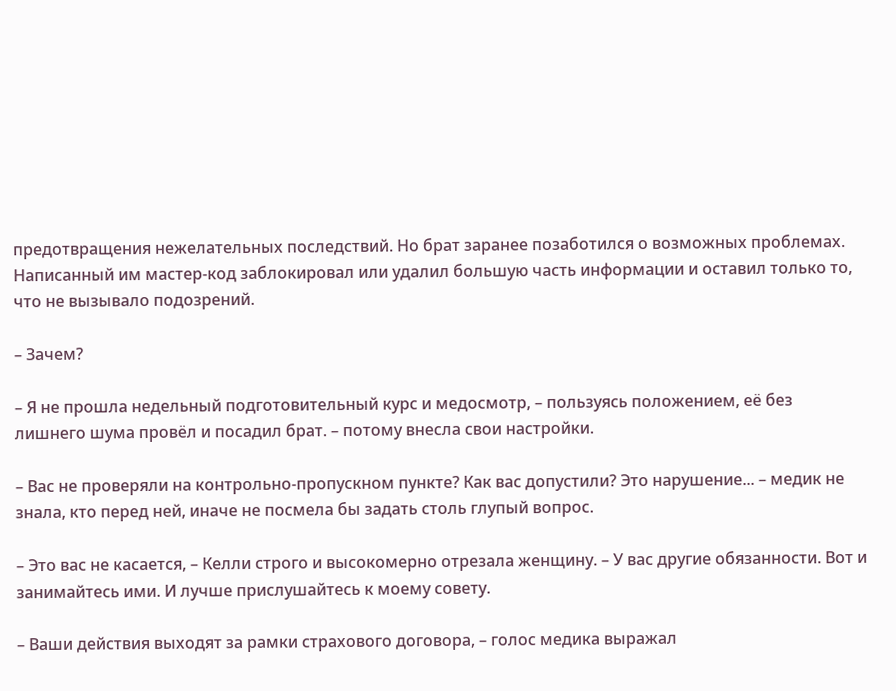предотвращения нежелательных последствий. Но брат заранее позаботился о возможных проблемах. Написанный им мастер-код заблокировал или удалил большую часть информации и оставил только то, что не вызывало подозрений.

– Зачем?

– Я не прошла недельный подготовительный курс и медосмотр, – пользуясь положением, её без лишнего шума провёл и посадил брат. – потому внесла свои настройки.

– Вас не проверяли на контрольно-пропускном пункте? Как вас допустили? Это нарушение... – медик не знала, кто перед ней, иначе не посмела бы задать столь глупый вопрос.

– Это вас не касается, – Келли строго и высокомерно отрезала женщину. – У вас другие обязанности. Вот и занимайтесь ими. И лучше прислушайтесь к моему совету.

– Ваши действия выходят за рамки страхового договора, – голос медика выражал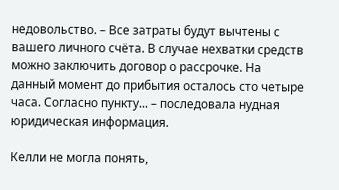недовольство. – Все затраты будут вычтены с вашего личного счёта. В случае нехватки средств можно заключить договор о рассрочке. На данный момент до прибытия осталось сто четыре часа. Согласно пункту... – последовала нудная юридическая информация.

Келли не могла понять,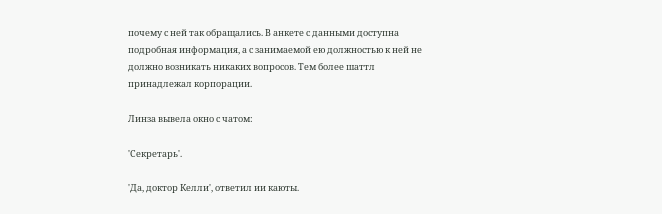почему с ней так обращались. В анкете с данными доступна подробная информация, а с занимаемой ею должностью к ней не должно возникать никаких вопросов. Тем более шаттл принадлежал корпорации.

Линза вывела окно с чатом:

'Секретарь'.

'Да, доктор Келли', ответил ии каюты.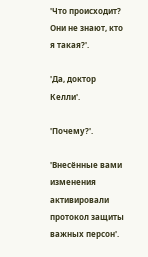'Что происходит? Они не знают, кто я такая?'.

'Да, доктор Келли'.

'Почему?'.

'Внесённые вами изменения активировали протокол защиты важных персон'.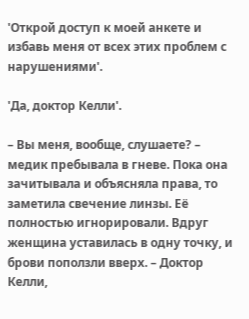'Открой доступ к моей анкете и избавь меня от всех этих проблем с нарушениями'.

'Да, доктор Келли'.

– Вы меня, вообще, слушаете? – медик пребывала в гневе. Пока она зачитывала и объясняла права, то заметила свечение линзы. Её полностью игнорировали. Вдруг женщина уставилась в одну точку, и брови поползли вверх. – Доктор Келли,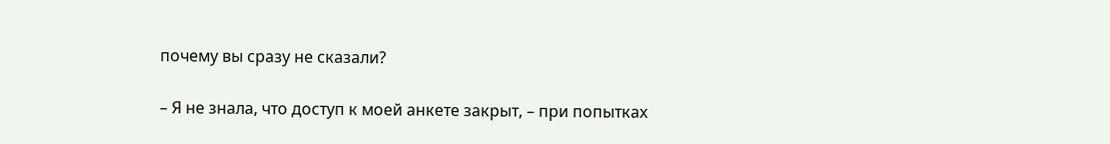почему вы сразу не сказали?

– Я не знала, что доступ к моей анкете закрыт, – при попытках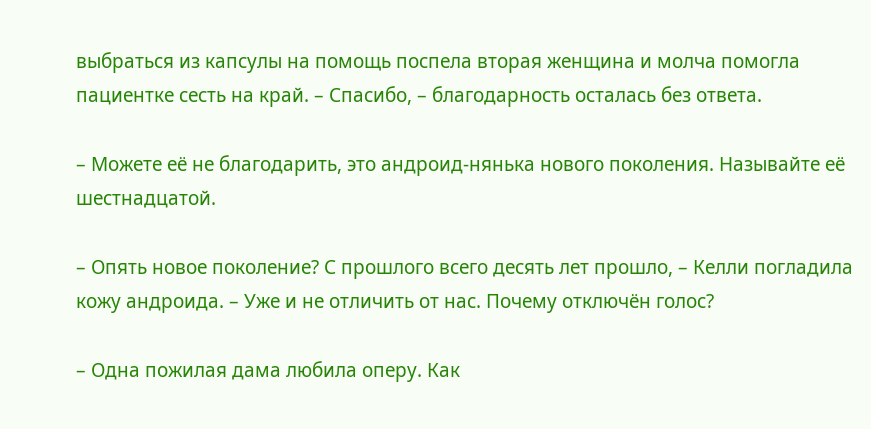выбраться из капсулы на помощь поспела вторая женщина и молча помогла пациентке сесть на край. – Спасибо, – благодарность осталась без ответа.

– Можете её не благодарить, это андроид-нянька нового поколения. Называйте её шестнадцатой.

– Опять новое поколение? С прошлого всего десять лет прошло, – Келли погладила кожу андроида. – Уже и не отличить от нас. Почему отключён голос?

– Одна пожилая дама любила оперу. Как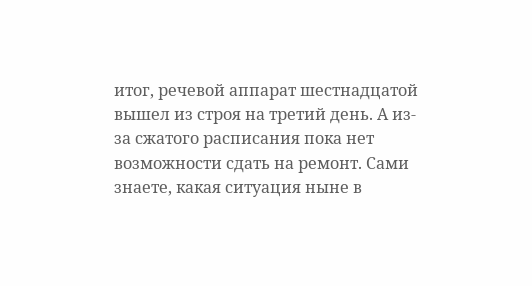итог, речевой аппарат шестнадцатой вышел из строя на третий день. А из-за сжатого расписания пока нет возможности сдать на ремонт. Сами знаете, какая ситуация ныне в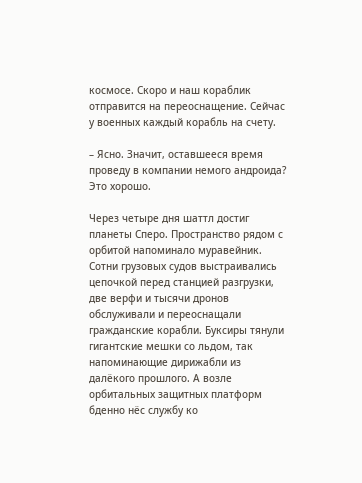космосе. Скоро и наш кораблик отправится на переоснащение. Сейчас у военных каждый корабль на счету.

– Ясно. Значит, оставшееся время проведу в компании немого андроида? Это хорошо.

Через четыре дня шаттл достиг планеты Сперо. Пространство рядом с орбитой напоминало муравейник. Сотни грузовых судов выстраивались цепочкой перед станцией разгрузки, две верфи и тысячи дронов обслуживали и переоснащали гражданские корабли. Буксиры тянули гигантские мешки со льдом, так напоминающие дирижабли из далёкого прошлого. А возле орбитальных защитных платформ бденно нёс службу ко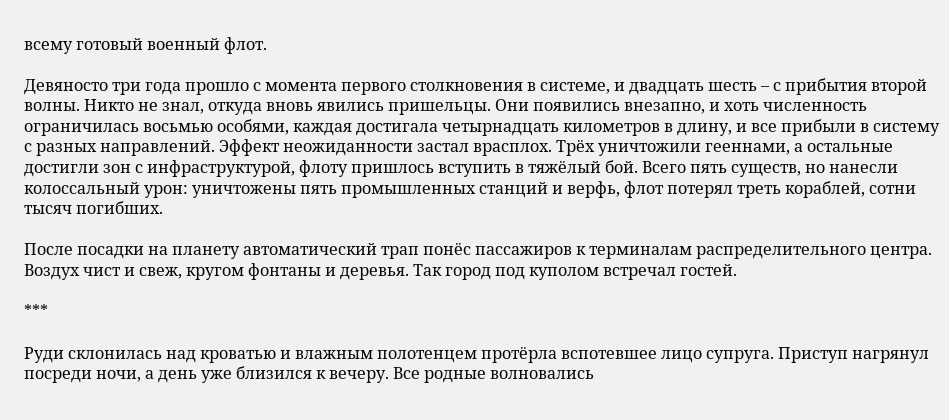всему готовый военный флот.

Девяносто три года прошло с момента первого столкновения в системе, и двадцать шесть – с прибытия второй волны. Никто не знал, откуда вновь явились пришельцы. Они появились внезапно, и хоть численность ограничилась восьмью особями, каждая достигала четырнадцать километров в длину, и все прибыли в систему с разных направлений. Эффект неожиданности застал врасплох. Трёх уничтожили гееннами, а остальные достигли зон с инфраструктурой, флоту пришлось вступить в тяжёлый бой. Всего пять существ, но нанесли колоссальный урон: уничтожены пять промышленных станций и верфь, флот потерял треть кораблей, сотни тысяч погибших.

После посадки на планету автоматический трап понёс пассажиров к терминалам распределительного центра. Воздух чист и свеж, кругом фонтаны и деревья. Так город под куполом встречал гостей.

***

Руди склонилась над кроватью и влажным полотенцем протёрла вспотевшее лицо супруга. Приступ нагрянул посреди ночи, а день уже близился к вечеру. Все родные волновались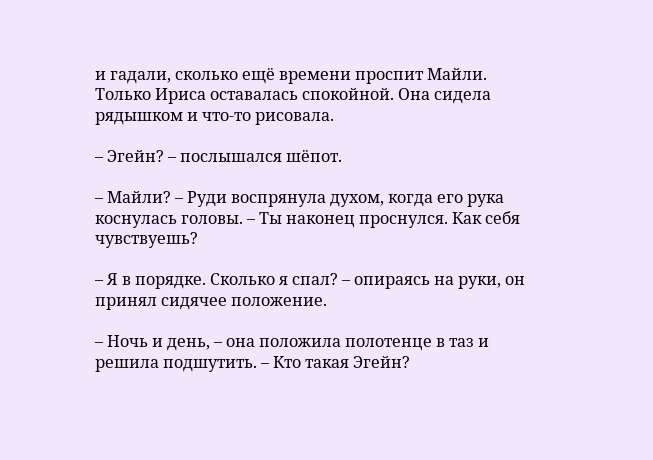и гадали, сколько ещё времени проспит Майли. Только Ириса оставалась спокойной. Она сидела рядышком и что-то рисовала.

– Эгейн? – послышался шёпот.

– Майли? – Руди воспрянула духом, когда его рука коснулась головы. – Ты наконец проснулся. Как себя чувствуешь?

– Я в порядке. Сколько я спал? – опираясь на руки, он принял сидячее положение.

– Ночь и день, – она положила полотенце в таз и решила подшутить. – Кто такая Эгейн?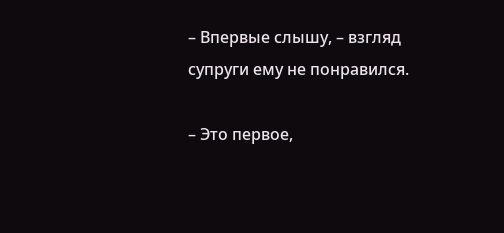– Впервые слышу, – взгляд супруги ему не понравился.

– Это первое,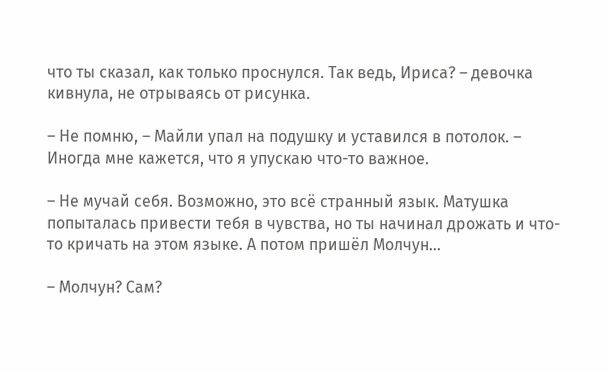что ты сказал, как только проснулся. Так ведь, Ириса? – девочка кивнула, не отрываясь от рисунка.

– Не помню, – Майли упал на подушку и уставился в потолок. – Иногда мне кажется, что я упускаю что-то важное.

– Не мучай себя. Возможно, это всё странный язык. Матушка попыталась привести тебя в чувства, но ты начинал дрожать и что-то кричать на этом языке. А потом пришёл Молчун...

– Молчун? Сам?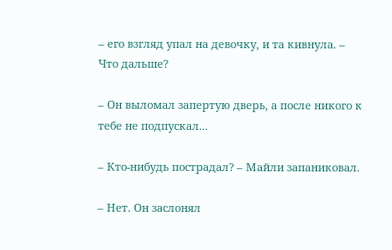– его взгляд упал на девочку, и та кивнула. – Что дальше?

– Он выломал запертую дверь, а после никого к тебе не подпускал...

– Кто-нибудь пострадал? – Майли запаниковал.

– Нет. Он заслонял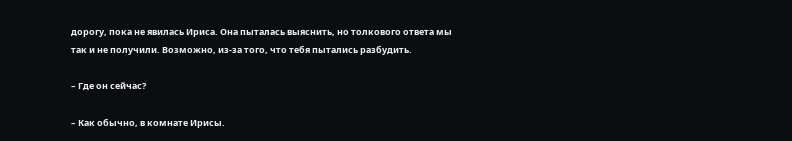дорогу, пока не явилась Ириса. Она пыталась выяснить, но толкового ответа мы так и не получили. Возможно, из-за того, что тебя пытались разбудить.

– Где он сейчас?

– Как обычно, в комнате Ирисы.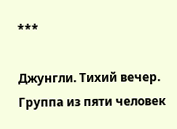***

Джунгли. Тихий вечер. Группа из пяти человек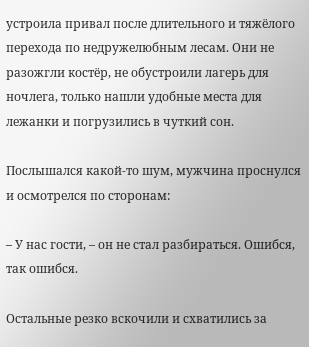устроила привал после длительного и тяжёлого перехода по недружелюбным лесам. Они не разожгли костёр, не обустроили лагерь для ночлега, только нашли удобные места для лежанки и погрузились в чуткий сон.

Послышался какой-то шум, мужчина проснулся и осмотрелся по сторонам:

– У нас гости, – он не стал разбираться. Ошибся, так ошибся.

Остальные резко вскочили и схватились за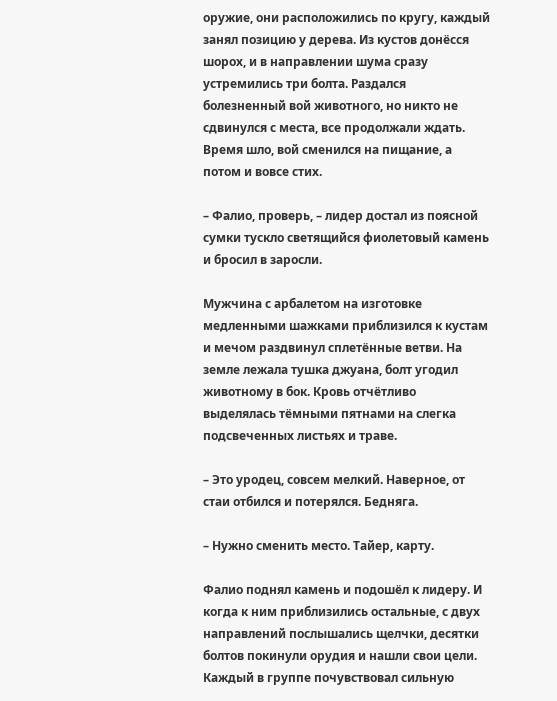оружие, они расположились по кругу, каждый занял позицию у дерева. Из кустов донёсся шорох, и в направлении шума сразу устремились три болта. Раздался болезненный вой животного, но никто не сдвинулся с места, все продолжали ждать. Время шло, вой сменился на пищание, а потом и вовсе стих.

– Фалио, проверь, – лидер достал из поясной сумки тускло светящийся фиолетовый камень и бросил в заросли.

Мужчина с арбалетом на изготовке медленными шажками приблизился к кустам и мечом раздвинул сплетённые ветви. На земле лежала тушка джуана, болт угодил животному в бок. Кровь отчётливо выделялась тёмными пятнами на слегка подсвеченных листьях и траве.

– Это уродец, совсем мелкий. Наверное, от стаи отбился и потерялся. Бедняга.

– Нужно сменить место. Тайер, карту.

Фалио поднял камень и подошёл к лидеру. И когда к ним приблизились остальные, с двух направлений послышались щелчки, десятки болтов покинули орудия и нашли свои цели. Каждый в группе почувствовал сильную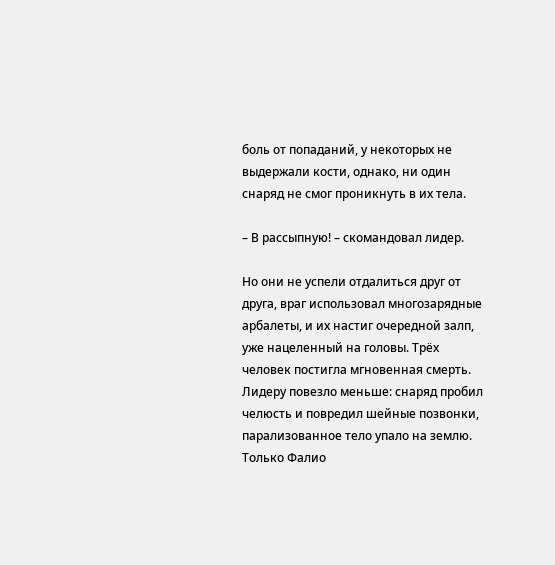боль от попаданий, у некоторых не выдержали кости, однако, ни один снаряд не смог проникнуть в их тела.

– В рассыпную! – скомандовал лидер.

Но они не успели отдалиться друг от друга, враг использовал многозарядные арбалеты, и их настиг очередной залп, уже нацеленный на головы. Трёх человек постигла мгновенная смерть. Лидеру повезло меньше: снаряд пробил челюсть и повредил шейные позвонки, парализованное тело упало на землю. Только Фалио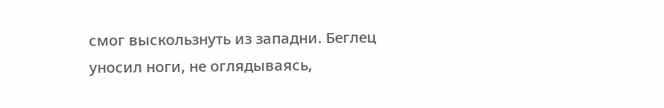смог выскользнуть из западни. Беглец уносил ноги, не оглядываясь,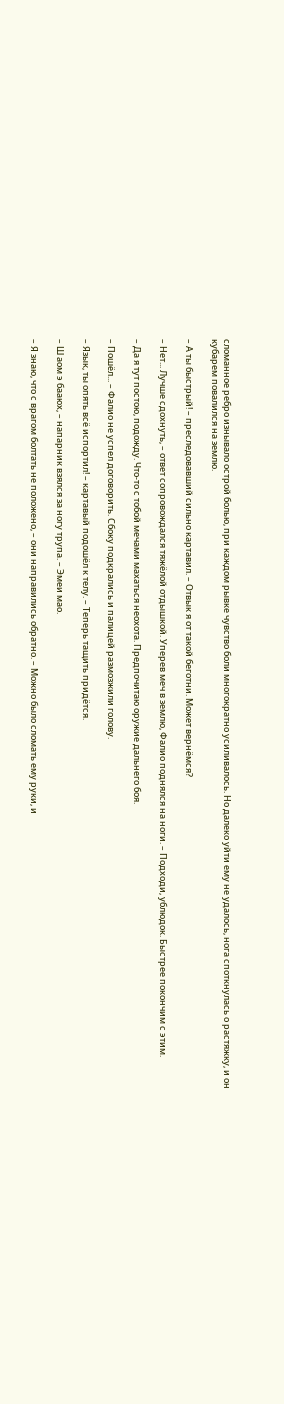сломанное ребро изнывало острой болью, при каждом рывке чувство боли многократно усиливалось. Но далеко уйти ему не удалось, нога споткнулась о растяжку, и он кубарем повалился на землю.

– А ты быстрый! – преследовавший сильно картавил. – Отвык я от такой беготни. Может вернёмся?

– Нет... Лучше сдохнуть, – ответ сопровождался тяжёлой отдышкой. Уперев меч в землю, Фалио поднялся на ноги. – Подходи, ублюдок. Быстрее покончим с этим.

– Да я тут постою, подожду. Что-то с тобой мечами махаться неохота. Предпочитаю оружие дальнего боя.

– Пошёл... – Фалио не успел договорить. Сбоку подкрались и палицей размозжили голову.

– Язык, ты опять всё испортил! – картавый подошёл к телу. – Теперь тащить придётся.

– Ш аом э бааюх, – напарник взялся за ногу трупа. – Эмеи мао.

– Я знаю, что с врагом болтать не положено, – они направились обратно. – Можно было сломать ему руки, и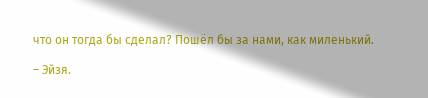что он тогда бы сделал? Пошёл бы за нами, как миленький.

– Эйзя.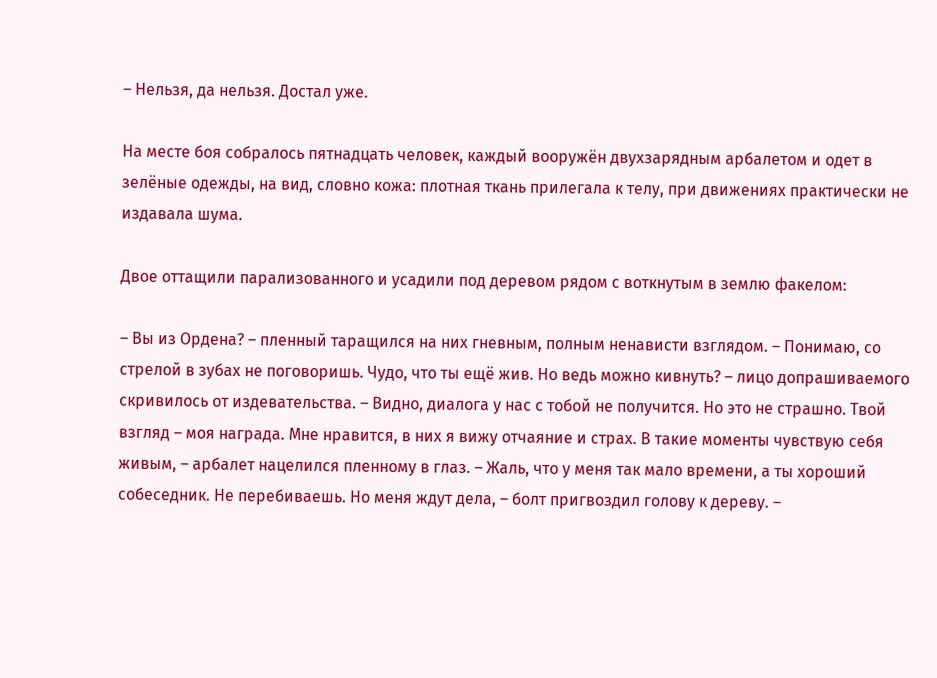– Нельзя, да нельзя. Достал уже.

На месте боя собралось пятнадцать человек, каждый вооружён двухзарядным арбалетом и одет в зелёные одежды, на вид, словно кожа: плотная ткань прилегала к телу, при движениях практически не издавала шума.

Двое оттащили парализованного и усадили под деревом рядом с воткнутым в землю факелом:

– Вы из Ордена? – пленный таращился на них гневным, полным ненависти взглядом. – Понимаю, со стрелой в зубах не поговоришь. Чудо, что ты ещё жив. Но ведь можно кивнуть? – лицо допрашиваемого скривилось от издевательства. – Видно, диалога у нас с тобой не получится. Но это не страшно. Твой взгляд – моя награда. Мне нравится, в них я вижу отчаяние и страх. В такие моменты чувствую себя живым, – арбалет нацелился пленному в глаз. – Жаль, что у меня так мало времени, а ты хороший собеседник. Не перебиваешь. Но меня ждут дела, – болт пригвоздил голову к дереву. –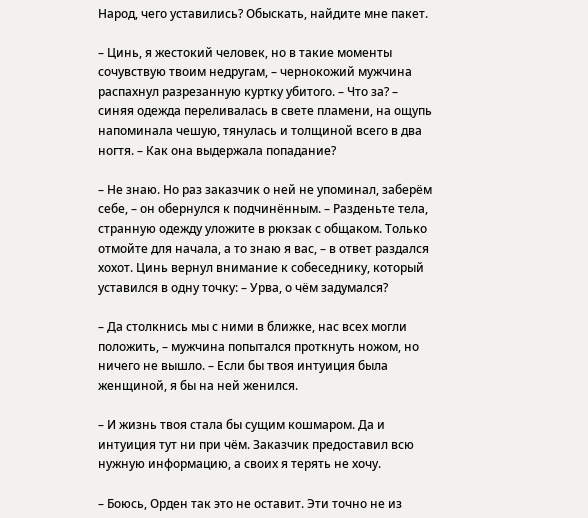Народ, чего уставились? Обыскать, найдите мне пакет.

– Цинь, я жестокий человек, но в такие моменты сочувствую твоим недругам, – чернокожий мужчина распахнул разрезанную куртку убитого. – Что за? – синяя одежда переливалась в свете пламени, на ощупь напоминала чешую, тянулась и толщиной всего в два ногтя. – Как она выдержала попадание?

– Не знаю. Но раз заказчик о ней не упоминал, заберём себе, – он обернулся к подчинённым. – Разденьте тела, странную одежду уложите в рюкзак с общаком. Только отмойте для начала, а то знаю я вас, – в ответ раздался хохот. Цинь вернул внимание к собеседнику, который уставился в одну точку: – Урва, о чём задумался?

– Да столкнись мы с ними в ближке, нас всех могли положить, – мужчина попытался проткнуть ножом, но ничего не вышло. – Если бы твоя интуиция была женщиной, я бы на ней женился.

– И жизнь твоя стала бы сущим кошмаром. Да и интуиция тут ни при чём. Заказчик предоставил всю нужную информацию, а своих я терять не хочу.

– Боюсь, Орден так это не оставит. Эти точно не из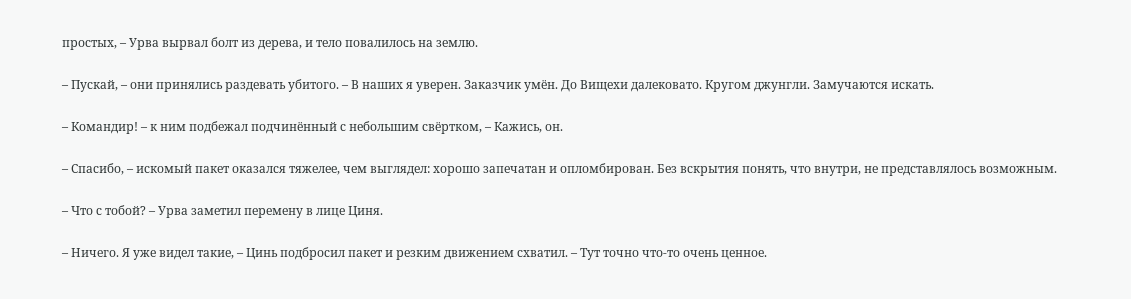простых, – Урва вырвал болт из дерева, и тело повалилось на землю.

– Пускай, – они принялись раздевать убитого. – В наших я уверен. Заказчик умён. До Вищехи далековато. Кругом джунгли. Замучаются искать.

– Командир! – к ним подбежал подчинённый с небольшим свёртком, – Кажись, он.

– Спасибо, – искомый пакет оказался тяжелее, чем выглядел: хорошо запечатан и опломбирован. Без вскрытия понять, что внутри, не представлялось возможным.

– Что с тобой? – Урва заметил перемену в лице Циня.

– Ничего. Я уже видел такие, – Цинь подбросил пакет и резким движением схватил. – Тут точно что-то очень ценное.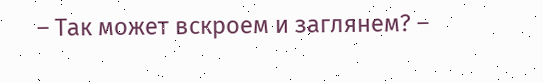– Так может вскроем и заглянем? –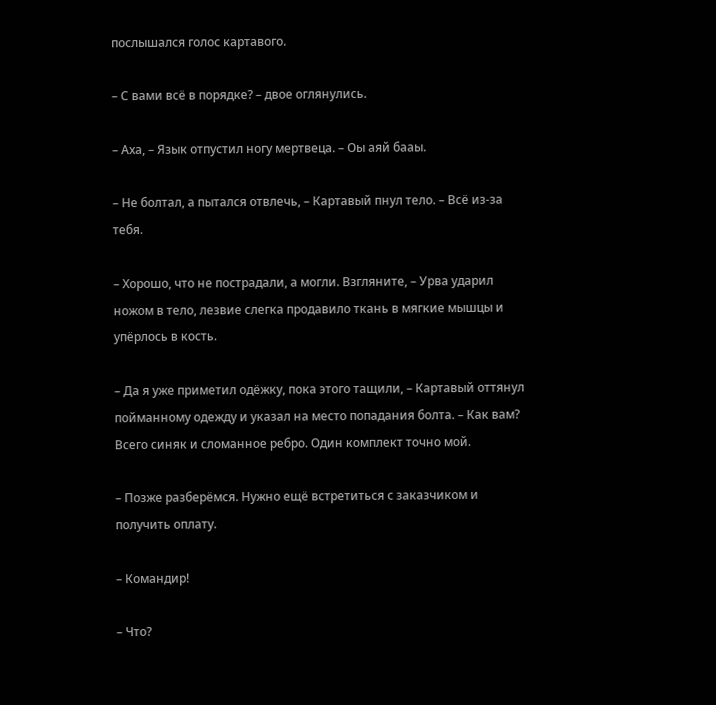послышался голос картавого.

– С вами всё в порядке? – двое оглянулись.

– Аха, – Язык отпустил ногу мертвеца. – Оы аяй бааы.

– Не болтал, а пытался отвлечь, – Картавый пнул тело. – Всё из-за тебя.

– Хорошо, что не пострадали, а могли. Взгляните, – Урва ударил ножом в тело, лезвие слегка продавило ткань в мягкие мышцы и упёрлось в кость.

– Да я уже приметил одёжку, пока этого тащили, – Картавый оттянул пойманному одежду и указал на место попадания болта. – Как вам? Всего синяк и сломанное ребро. Один комплект точно мой.

– Позже разберёмся. Нужно ещё встретиться с заказчиком и получить оплату.

– Командир!

– Что?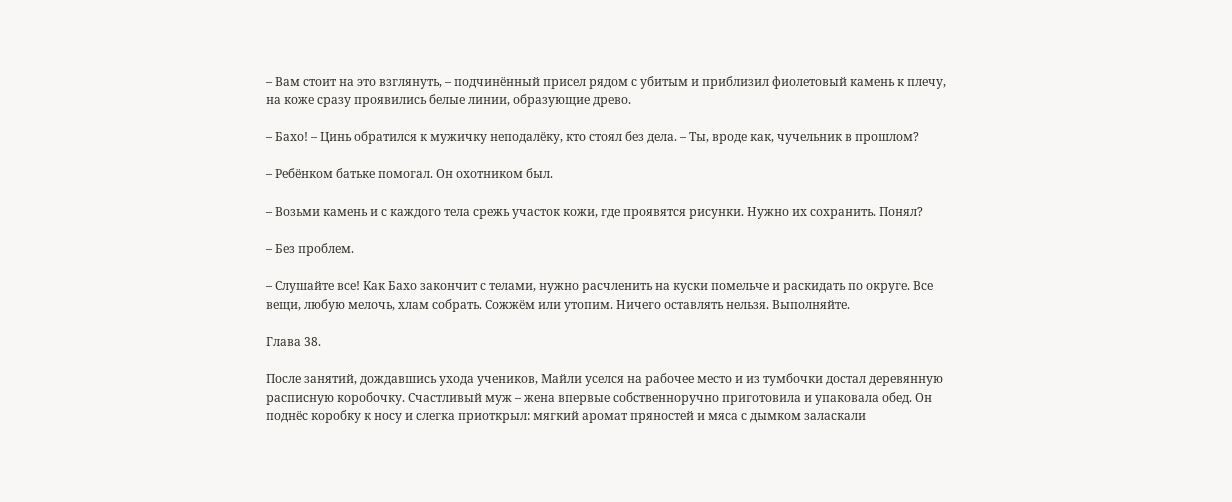– Вам стоит на это взглянуть, – подчинённый присел рядом с убитым и приблизил фиолетовый камень к плечу, на коже сразу проявились белые линии, образующие древо.

– Бахо! – Цинь обратился к мужичку неподалёку, кто стоял без дела. – Ты, вроде как, чучельник в прошлом?

– Ребёнком батьке помогал. Он охотником был.

– Возьми камень и с каждого тела срежь участок кожи, где проявятся рисунки. Нужно их сохранить. Понял?

– Без проблем.

– Слушайте все! Как Бахо закончит с телами, нужно расчленить на куски помельче и раскидать по округе. Все вещи, любую мелочь, хлам собрать. Сожжём или утопим. Ничего оставлять нельзя. Выполняйте.

Глава 38.

После занятий, дождавшись ухода учеников, Майли уселся на рабочее место и из тумбочки достал деревянную расписную коробочку. Счастливый муж – жена впервые собственноручно приготовила и упаковала обед. Он поднёс коробку к носу и слегка приоткрыл: мягкий аромат пряностей и мяса с дымком заласкали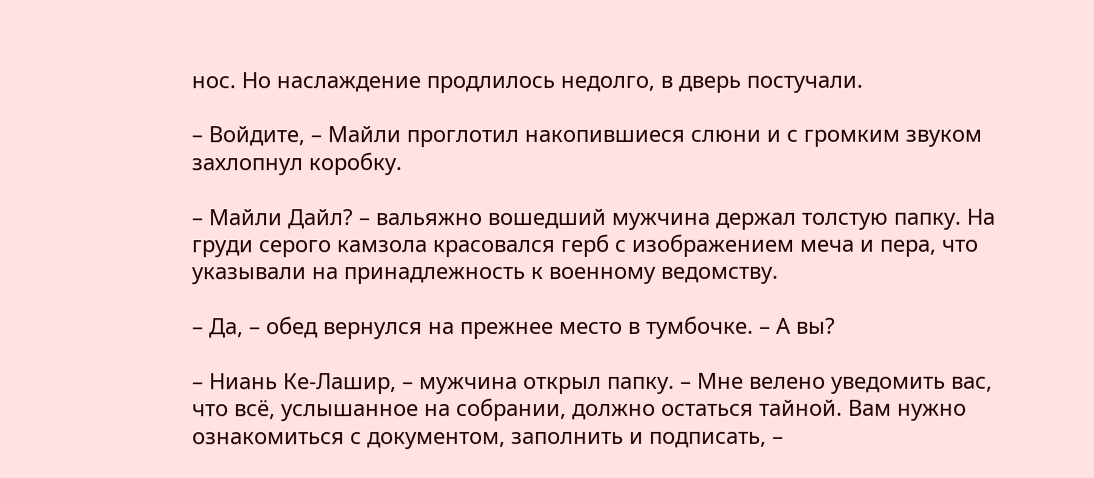нос. Но наслаждение продлилось недолго, в дверь постучали.

– Войдите, – Майли проглотил накопившиеся слюни и с громким звуком захлопнул коробку.

– Майли Дайл? – вальяжно вошедший мужчина держал толстую папку. На груди серого камзола красовался герб с изображением меча и пера, что указывали на принадлежность к военному ведомству.

– Да, – обед вернулся на прежнее место в тумбочке. – А вы?

– Ниань Ке-Лашир, – мужчина открыл папку. – Мне велено уведомить вас, что всё, услышанное на собрании, должно остаться тайной. Вам нужно ознакомиться с документом, заполнить и подписать, –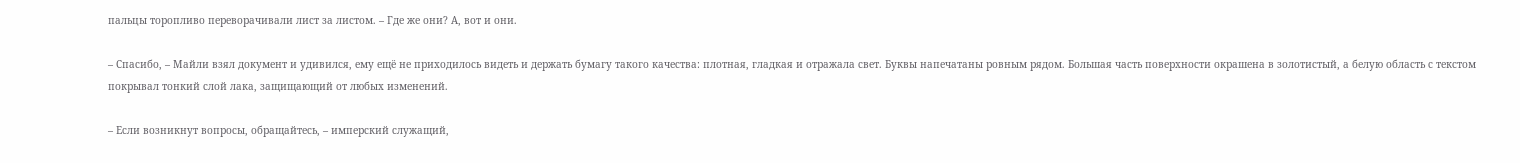пальцы торопливо переворачивали лист за листом. – Где же они? А, вот и они.

– Спасибо, – Майли взял документ и удивился, ему ещё не приходилось видеть и держать бумагу такого качества: плотная, гладкая и отражала свет. Буквы напечатаны ровным рядом. Большая часть поверхности окрашена в золотистый, а белую область с текстом покрывал тонкий слой лака, защищающий от любых изменений.

– Если возникнут вопросы, обращайтесь, – имперский служащий,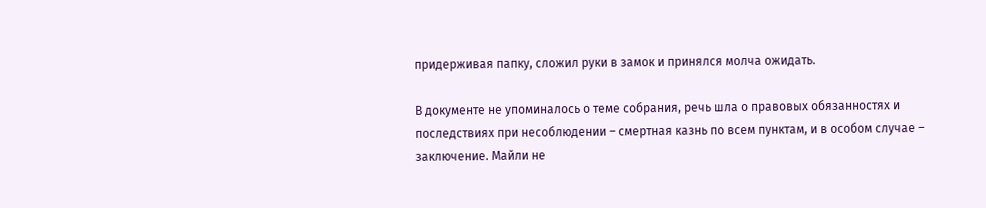придерживая папку, сложил руки в замок и принялся молча ожидать.

В документе не упоминалось о теме собрания, речь шла о правовых обязанностях и последствиях при несоблюдении – смертная казнь по всем пунктам, и в особом случае – заключение. Майли не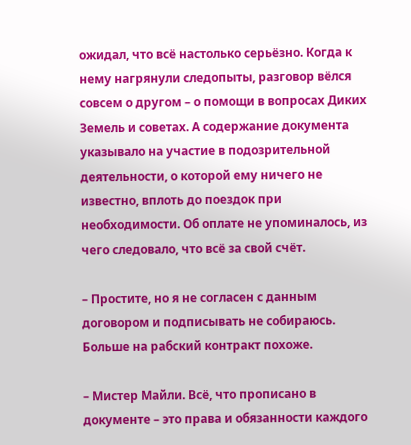ожидал, что всё настолько серьёзно. Когда к нему нагрянули следопыты, разговор вёлся совсем о другом – о помощи в вопросах Диких Земель и советах. А содержание документа указывало на участие в подозрительной деятельности, о которой ему ничего не известно, вплоть до поездок при необходимости. Об оплате не упоминалось, из чего следовало, что всё за свой счёт.

– Простите, но я не согласен с данным договором и подписывать не собираюсь. Больше на рабский контракт похоже.

– Мистер Майли. Всё, что прописано в документе – это права и обязанности каждого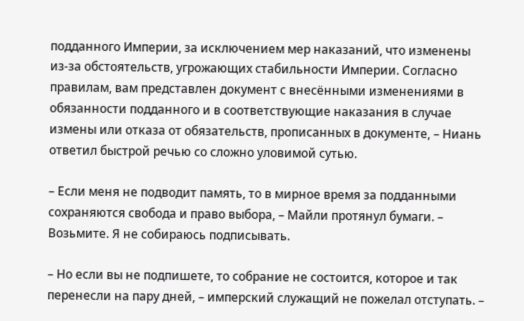подданного Империи, за исключением мер наказаний, что изменены из-за обстоятельств, угрожающих стабильности Империи. Согласно правилам, вам представлен документ с внесёнными изменениями в обязанности подданного и в соответствующие наказания в случае измены или отказа от обязательств, прописанных в документе, – Ниань ответил быстрой речью со сложно уловимой сутью.

– Если меня не подводит память, то в мирное время за подданными сохраняются свобода и право выбора, – Майли протянул бумаги. – Возьмите. Я не собираюсь подписывать.

– Но если вы не подпишете, то собрание не состоится, которое и так перенесли на пару дней, – имперский служащий не пожелал отступать. –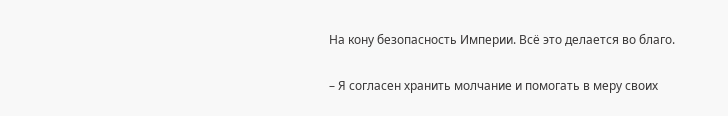На кону безопасность Империи. Всё это делается во благо.

– Я согласен хранить молчание и помогать в меру своих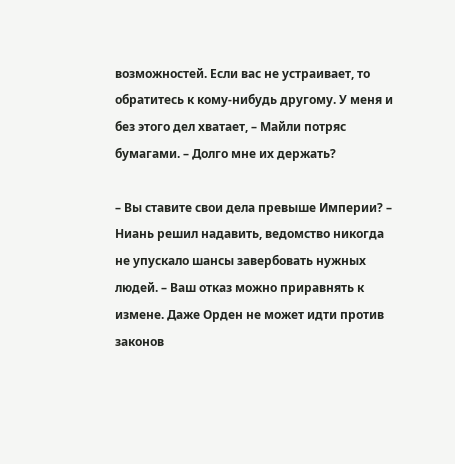возможностей. Если вас не устраивает, то обратитесь к кому-нибудь другому. У меня и без этого дел хватает, – Майли потряс бумагами. – Долго мне их держать?

– Вы ставите свои дела превыше Империи? – Ниань решил надавить, ведомство никогда не упускало шансы завербовать нужных людей. – Ваш отказ можно приравнять к измене. Даже Орден не может идти против законов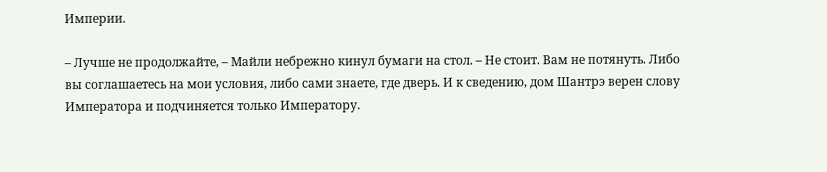Империи.

– Лучше не продолжайте, – Майли небрежно кинул бумаги на стол. – Не стоит. Вам не потянуть. Либо вы соглашаетесь на мои условия, либо сами знаете, где дверь. И к сведению, дом Шантрэ верен слову Императора и подчиняется только Императору.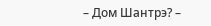– Дом Шантрэ? –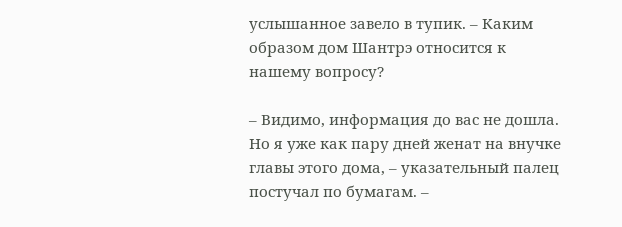услышанное завело в тупик. – Каким образом дом Шантрэ относится к нашему вопросу?

– Видимо, информация до вас не дошла. Но я уже как пару дней женат на внучке главы этого дома, – указательный палец постучал по бумагам. –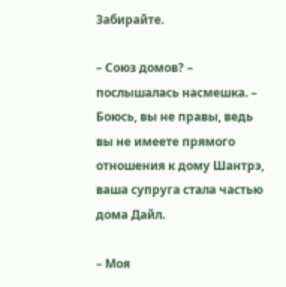Забирайте.

– Союз домов? – послышалась насмешка. – Боюсь, вы не правы, ведь вы не имеете прямого отношения к дому Шантрэ, ваша супруга стала частью дома Дайл.

– Моя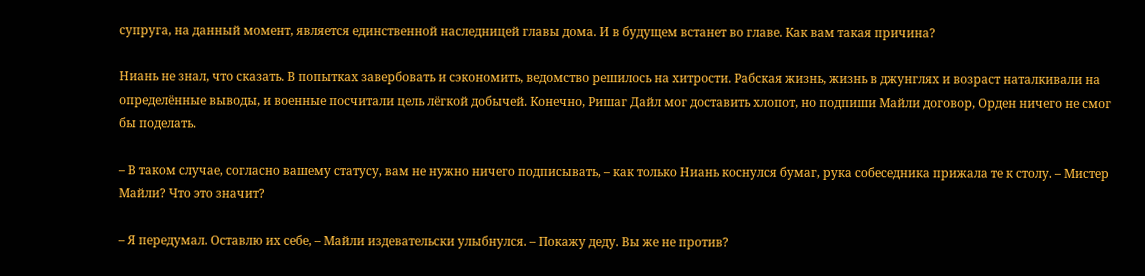супруга, на данный момент, является единственной наследницей главы дома. И в будущем встанет во главе. Как вам такая причина?

Ниань не знал, что сказать. В попытках завербовать и сэкономить, ведомство решилось на хитрости. Рабская жизнь, жизнь в джунглях и возраст наталкивали на определённые выводы, и военные посчитали цель лёгкой добычей. Конечно, Ришаг Дайл мог доставить хлопот, но подпиши Майли договор, Орден ничего не смог бы поделать.

– В таком случае, согласно вашему статусу, вам не нужно ничего подписывать, – как только Ниань коснулся бумаг, рука собеседника прижала те к столу. – Мистер Майли? Что это значит?

– Я передумал. Оставлю их себе, – Майли издевательски улыбнулся. – Покажу деду. Вы же не против?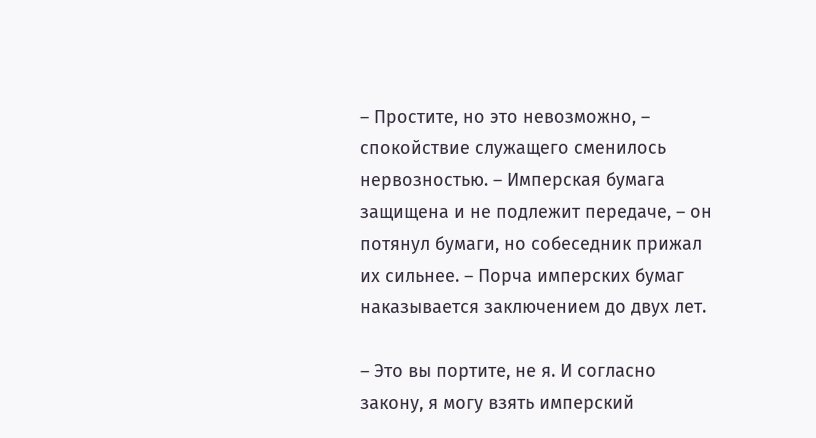– Простите, но это невозможно, – спокойствие служащего сменилось нервозностью. – Имперская бумага защищена и не подлежит передаче, – он потянул бумаги, но собеседник прижал их сильнее. – Порча имперских бумаг наказывается заключением до двух лет.

– Это вы портите, не я. И согласно закону, я могу взять имперский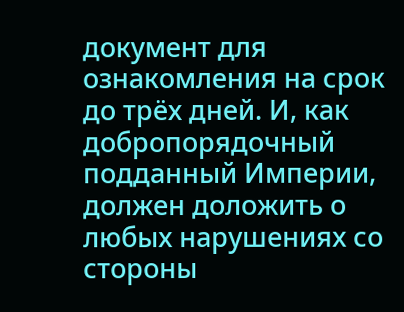документ для ознакомления на срок до трёх дней. И, как добропорядочный подданный Империи, должен доложить о любых нарушениях со стороны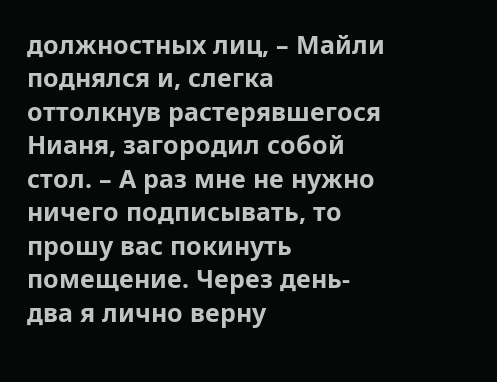должностных лиц, – Майли поднялся и, слегка оттолкнув растерявшегося Нианя, загородил собой стол. – А раз мне не нужно ничего подписывать, то прошу вас покинуть помещение. Через день-два я лично верну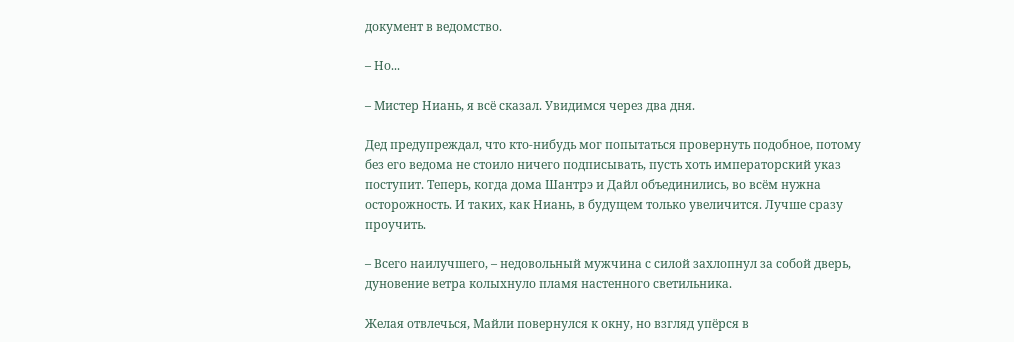документ в ведомство.

– Но...

– Мистер Ниань, я всё сказал. Увидимся через два дня.

Дед предупреждал, что кто-нибудь мог попытаться провернуть подобное, потому без его ведома не стоило ничего подписывать, пусть хоть императорский указ поступит. Теперь, когда дома Шантрэ и Дайл объединились, во всём нужна осторожность. И таких, как Ниань, в будущем только увеличится. Лучше сразу проучить.

– Всего наилучшего, – недовольный мужчина с силой захлопнул за собой дверь, дуновение ветра колыхнуло пламя настенного светильника.

Желая отвлечься, Майли повернулся к окну, но взгляд упёрся в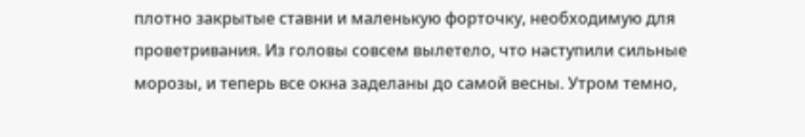плотно закрытые ставни и маленькую форточку, необходимую для проветривания. Из головы совсем вылетело, что наступили сильные морозы, и теперь все окна заделаны до самой весны. Утром темно,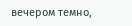вечером темно,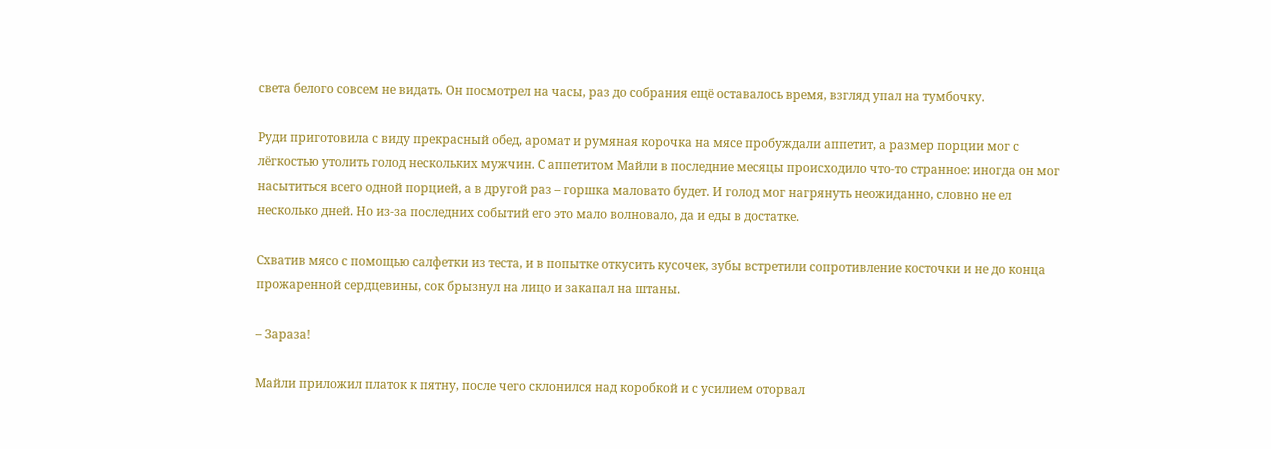света белого совсем не видать. Он посмотрел на часы, раз до собрания ещё оставалось время, взгляд упал на тумбочку.

Руди приготовила с виду прекрасный обед, аромат и румяная корочка на мясе пробуждали аппетит, а размер порции мог с лёгкостью утолить голод нескольких мужчин. С аппетитом Майли в последние месяцы происходило что-то странное: иногда он мог насытиться всего одной порцией, а в другой раз – горшка маловато будет. И голод мог нагрянуть неожиданно, словно не ел несколько дней. Но из-за последних событий его это мало волновало, да и еды в достатке.

Схватив мясо с помощью салфетки из теста, и в попытке откусить кусочек, зубы встретили сопротивление косточки и не до конца прожаренной сердцевины, сок брызнул на лицо и закапал на штаны.

– Зараза!

Майли приложил платок к пятну, после чего склонился над коробкой и с усилием оторвал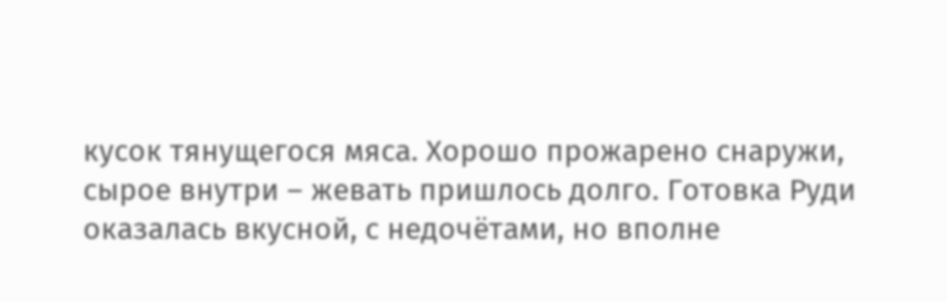кусок тянущегося мяса. Хорошо прожарено снаружи, сырое внутри – жевать пришлось долго. Готовка Руди оказалась вкусной, с недочётами, но вполне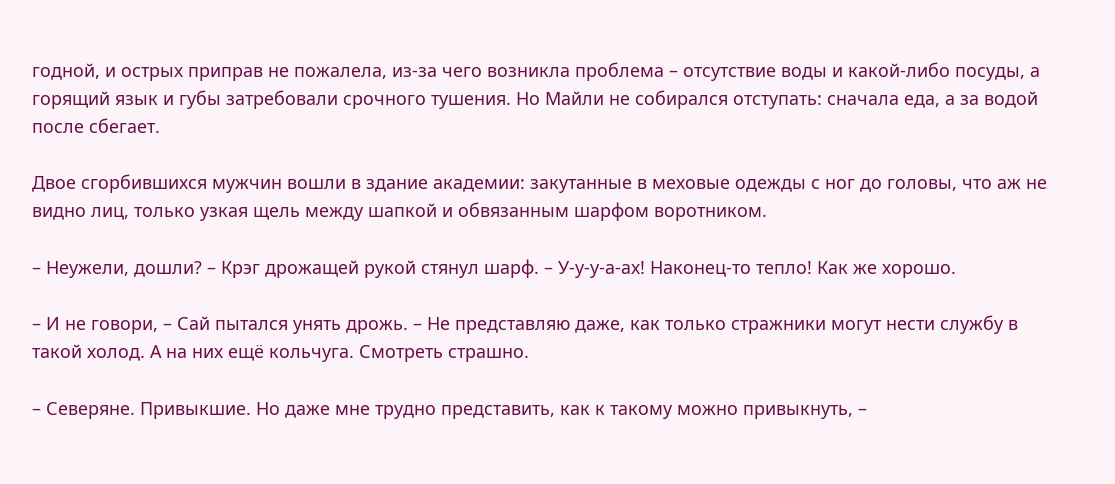годной, и острых приправ не пожалела, из-за чего возникла проблема – отсутствие воды и какой-либо посуды, а горящий язык и губы затребовали срочного тушения. Но Майли не собирался отступать: сначала еда, а за водой после сбегает.

Двое сгорбившихся мужчин вошли в здание академии: закутанные в меховые одежды с ног до головы, что аж не видно лиц, только узкая щель между шапкой и обвязанным шарфом воротником.

– Неужели, дошли? – Крэг дрожащей рукой стянул шарф. – У-у-у-а-ах! Наконец-то тепло! Как же хорошо.

– И не говори, – Сай пытался унять дрожь. – Не представляю даже, как только стражники могут нести службу в такой холод. А на них ещё кольчуга. Смотреть страшно.

– Северяне. Привыкшие. Но даже мне трудно представить, как к такому можно привыкнуть, –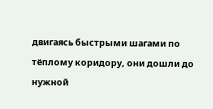двигаясь быстрыми шагами по тёплому коридору, они дошли до нужной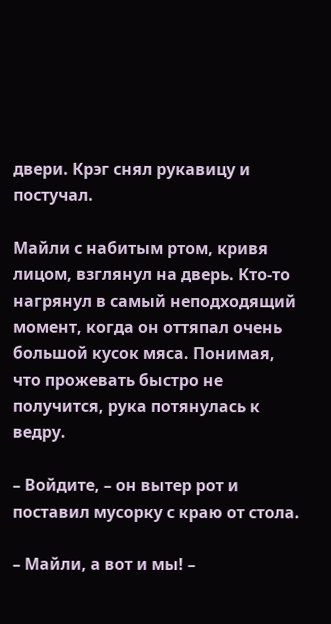двери. Крэг снял рукавицу и постучал.

Майли с набитым ртом, кривя лицом, взглянул на дверь. Кто-то нагрянул в самый неподходящий момент, когда он оттяпал очень большой кусок мяса. Понимая, что прожевать быстро не получится, рука потянулась к ведру.

– Войдите, – он вытер рот и поставил мусорку с краю от стола.

– Майли, а вот и мы! –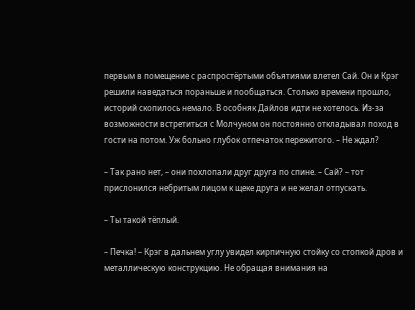первым в помещение с распростёртыми объятиями влетел Сай. Он и Крэг решили наведаться пораньше и пообщаться. Столько времени прошло, историй скопилось немало. В особняк Дайлов идти не хотелось. Из-за возможности встретиться с Молчуном он постоянно откладывал поход в гости на потом. Уж больно глубок отпечаток пережитого. – Не ждал?

– Так рано нет, – они похлопали друг друга по спине. – Сай? – тот прислонился небритым лицом к щеке друга и не желал отпускать.

– Ты такой тёплый.

– Печка! – Крэг в дальнем углу увидел кирпичную стойку со стопкой дров и металлическую конструкцию. Не обращая внимания на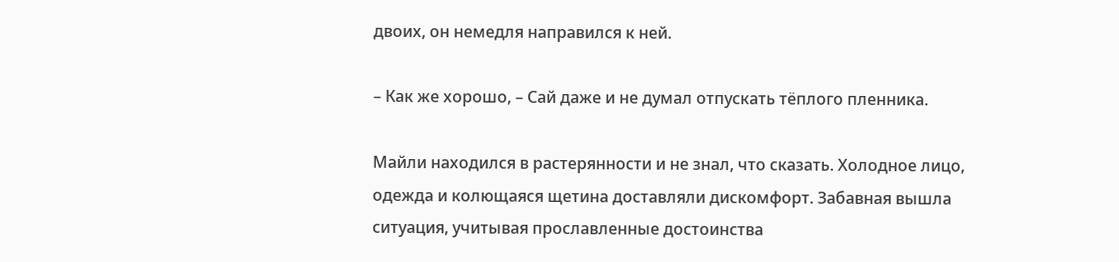двоих, он немедля направился к ней.

– Как же хорошо, – Сай даже и не думал отпускать тёплого пленника.

Майли находился в растерянности и не знал, что сказать. Холодное лицо, одежда и колющаяся щетина доставляли дискомфорт. Забавная вышла ситуация, учитывая прославленные достоинства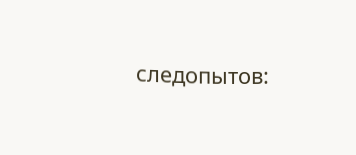следопытов: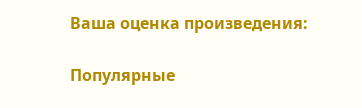Ваша оценка произведения:

Популярные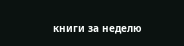книги за неделю